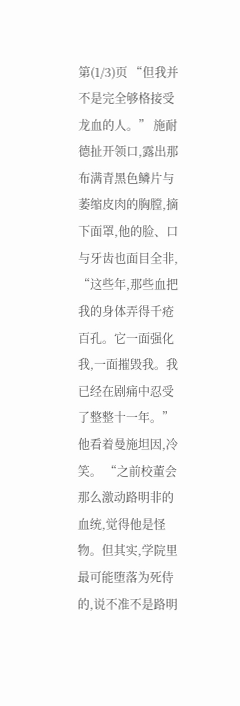第(1/3)页 “但我并不是完全够格接受龙血的人。” 施耐德扯开领口,露出那布满青黑色鳞片与萎缩皮肉的胸膛,摘下面罩,他的脸、口与牙齿也面目全非, “这些年,那些血把我的身体弄得千疮百孔。它一面强化我,一面摧毁我。我已经在剧痛中忍受了整整十一年。” 他看着曼施坦因,冷笑。 “之前校董会那么激动路明非的血统,觉得他是怪物。但其实,学院里最可能堕落为死侍的,说不准不是路明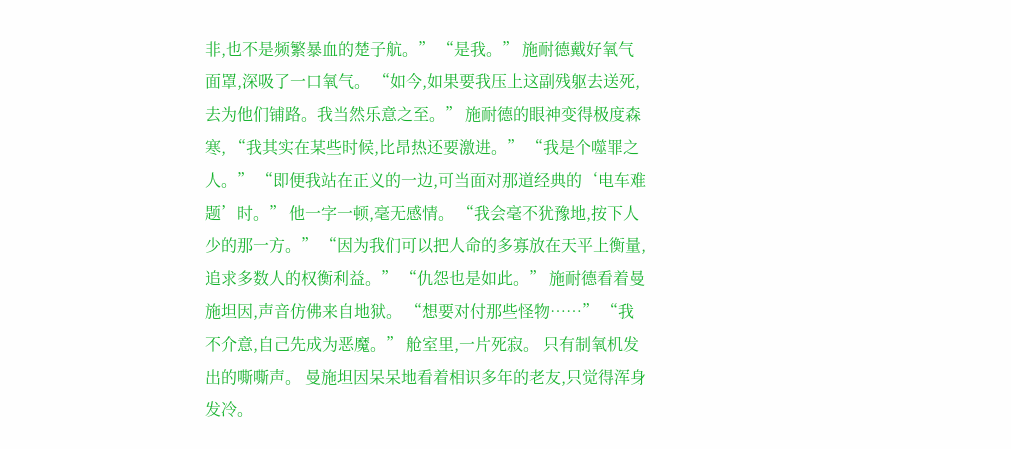非,也不是频繁暴血的楚子航。” “是我。” 施耐德戴好氧气面罩,深吸了一口氧气。 “如今,如果要我压上这副残躯去送死,去为他们铺路。我当然乐意之至。” 施耐德的眼神变得极度森寒, “我其实在某些时候,比昂热还要激进。” “我是个噬罪之人。” “即便我站在正义的一边,可当面对那道经典的‘电车难题’时。” 他一字一顿,毫无感情。 “我会毫不犹豫地,按下人少的那一方。” “因为我们可以把人命的多寡放在天平上衡量,追求多数人的权衡利益。” “仇怨也是如此。” 施耐德看着曼施坦因,声音仿佛来自地狱。 “想要对付那些怪物……” “我不介意,自己先成为恶魔。” 舱室里,一片死寂。 只有制氧机发出的嘶嘶声。 曼施坦因呆呆地看着相识多年的老友,只觉得浑身发冷。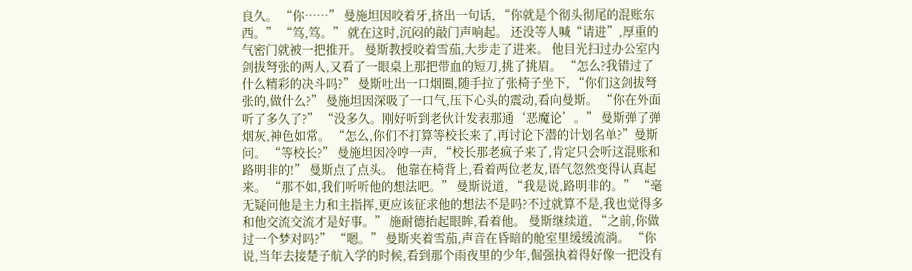良久。 “你……” 曼施坦因咬着牙,挤出一句话, “你就是个彻头彻尾的混账东西。” “笃,笃。” 就在这时,沉闷的敲门声响起。 还没等人喊“请进”,厚重的气密门就被一把推开。 曼斯教授咬着雪茄,大步走了进来。 他目光扫过办公室内剑拔弩张的两人,又看了一眼桌上那把带血的短刀,挑了挑眉。 “怎么?我错过了什么精彩的决斗吗?” 曼斯吐出一口烟圈,随手拉了张椅子坐下, “你们这剑拔弩张的,做什么?” 曼施坦因深吸了一口气,压下心头的震动,看向曼斯。 “你在外面听了多久了?” “没多久。刚好听到老伙计发表那通‘恶魔论’。” 曼斯弹了弹烟灰,神色如常。 “怎么,你们不打算等校长来了,再讨论下潜的计划名单?”曼斯问。 “等校长?” 曼施坦因冷哼一声, “校长那老疯子来了,肯定只会听这混账和路明非的!” 曼斯点了点头。 他靠在椅背上,看着两位老友,语气忽然变得认真起来。 “那不如,我们听听他的想法吧。” 曼斯说道, “我是说,路明非的。” “毫无疑问他是主力和主指挥,更应该征求他的想法不是吗?不过就算不是,我也觉得多和他交流交流才是好事。” 施耐德抬起眼眸,看着他。 曼斯继续道, “之前,你做过一个梦对吗?” “嗯。” 曼斯夹着雪茄,声音在昏暗的舱室里缓缓流淌。 “你说,当年去接楚子航入学的时候,看到那个雨夜里的少年,倔强执着得好像一把没有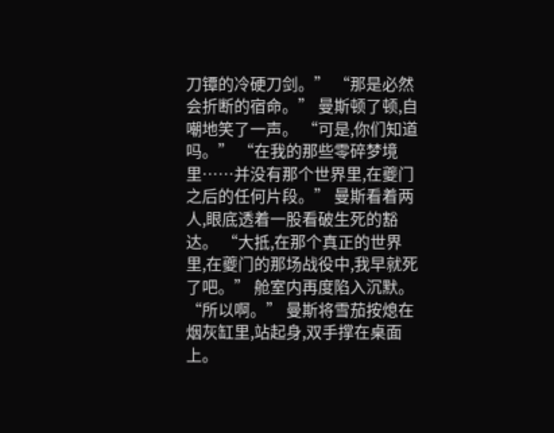刀镡的冷硬刀剑。” “那是必然会折断的宿命。” 曼斯顿了顿,自嘲地笑了一声。 “可是,你们知道吗。” “在我的那些零碎梦境里……并没有那个世界里,在夔门之后的任何片段。” 曼斯看着两人,眼底透着一股看破生死的豁达。 “大抵,在那个真正的世界里,在夔门的那场战役中,我早就死了吧。” 舱室内再度陷入沉默。 “所以啊。” 曼斯将雪茄按熄在烟灰缸里,站起身,双手撑在桌面上。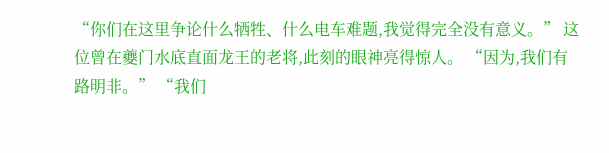“你们在这里争论什么牺牲、什么电车难题,我觉得完全没有意义。” 这位曾在夔门水底直面龙王的老将,此刻的眼神亮得惊人。 “因为,我们有路明非。” “我们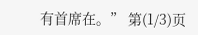有首席在。” 第(1/3)页